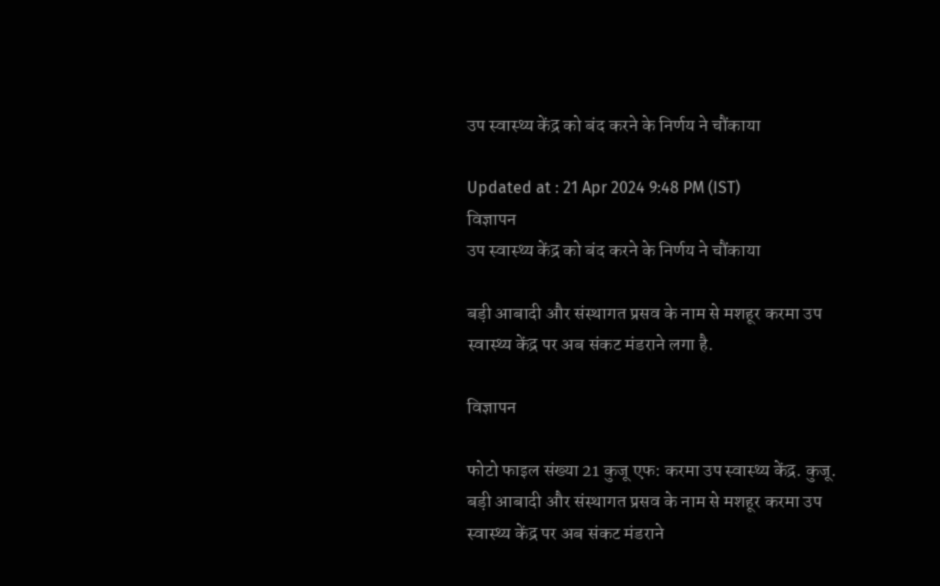उप स्वास्थ्य केंद्र को बंद करने के निर्णय ने चौंकाया

Updated at : 21 Apr 2024 9:48 PM (IST)
विज्ञापन
उप स्वास्थ्य केंद्र को बंद करने के निर्णय ने चौंकाया

बड़ी आबादी और संस्थागत प्रसव के नाम से मशहूर करमा उप स्वास्थ्य केंद्र पर अब संकट मंडराने लगा है.

विज्ञापन

फोटो फाइल संख्या 21 कुजू एफ: करमा उप स्वास्थ्य केंद्र. कुजू. बड़ी आबादी और संस्थागत प्रसव के नाम से मशहूर करमा उप स्वास्थ्य केंद्र पर अब संकट मंडराने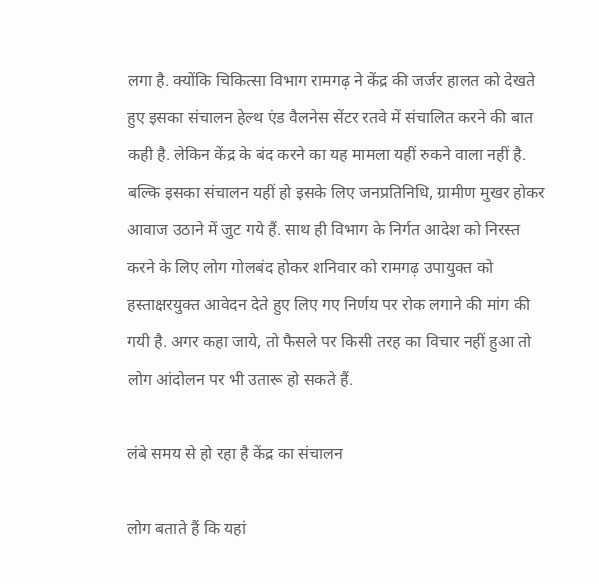लगा है. क्योंकि चिकित्सा विभाग रामगढ़ ने केंद्र की जर्जर हालत को देखते हुए इसका संचालन हेल्थ एंड वैलनेस सेंटर रतवे में संचालित करने की बात कही है. लेकिन केंद्र के बंद करने का यह मामला यहीं रुकने वाला नहीं है. बल्कि इसका संचालन यहीं हो इसके लिए जनप्रतिनिधि, ग्रामीण मुखर होकर आवाज उठाने में जुट गये हैं. साथ ही विभाग के निर्गत आदेश को निरस्त करने के लिए लोग गोलबंद होकर शनिवार को रामगढ़ उपायुक्त को हस्ताक्षरयुक्त आवेदन देते हुए लिए गए निर्णय पर रोक लगाने की मांग की गयी है. अगर कहा जाये, तो फैसले पर किसी तरह का विचार नहीं हुआ तो लोग आंदोलन पर भी उतारू हो सकते हैं.

लंबे समय से हो रहा है केंद्र का संचालन

लोग बताते हैं कि यहां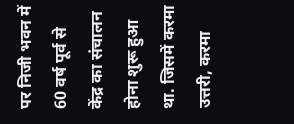पर निजी भवन में 60 वर्ष पूर्व से केंद्र का संचालन होना शुरू हुआ था. जिसमें करमा उत्तरी, करमा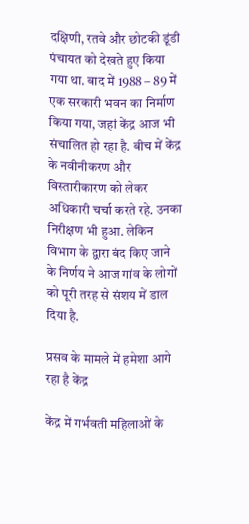दक्षिणी, रतवे और छोटकी डूंडी पंचायत को देखते हुए किया गया था. बाद में 1988 – 89 में एक सरकारी भवन का निर्माण किया गया, जहां केंद्र आज भी संचालित हो रहा है. बीच में केंद्र के नवीनीकरण और विस्तारीकारण को लेकर अधिकारी चर्चा करते रहे. उनका निरीक्षण भी हुआ. लेकिन विभाग के द्वारा बंद किए जाने के निर्णय ने आज गांव के लोगों को पूरी तरह से संशय में डाल दिया है.

प्रसव के मामले में हमेशा आगे रहा है केंद्र

केंद्र में गर्भवती महिलाओं के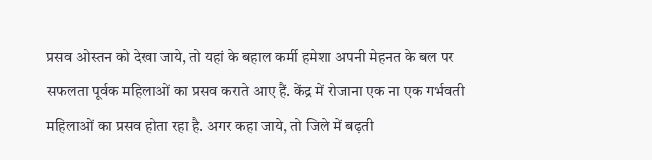प्रसव ओस्तन को देखा जाये, तो यहां के बहाल कर्मी हमेशा अपनी मेहनत के बल पर सफलता पूर्वक महिलाओं का प्रसव कराते आए हैं. केंद्र में रोजाना एक ना एक गर्भवती महिलाओं का प्रसव होता रहा है. अगर कहा जाये, तो जिले में बढ़ती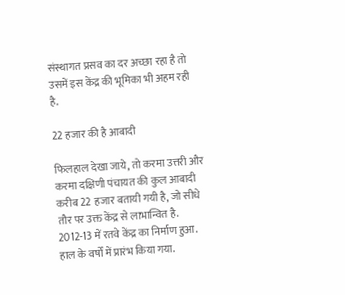संस्थागत प्रसव का दर अच्छा रहा है तो उसमें इस केंद्र की भूमिका भी अहम रही है.

22 हजार की है आबादी

फिलहाल देखा जाये, तो करमा उत्तरी और करमा दक्षिणी पंचायत की कुल आबादी करीब 22 हजार बतायी गयी है, जो सीधे तौर पर उक्त केंद्र से लाभान्वित है. 2012-13 में रतवे केंद्र का निर्माण हुआ. हाल के वर्षों में प्रारंभ किया गया.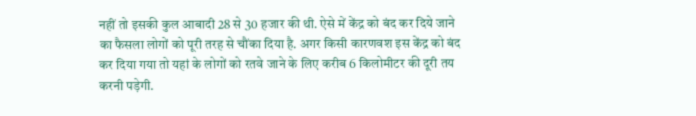नहीं तो इसकी कुल आबादी 28 से 30 हजार की थी. ऐसे में केंद्र को बंद कर दिये जाने का फैसला लोगों को पूरी तरह से चौंका दिया है. अगर किसी कारणवश इस केंद्र को बंद कर दिया गया तो यहां के लोगों को रतवे जाने के लिए करीब 6 किलोमीटर की दूरी तय करनी पड़ेगी.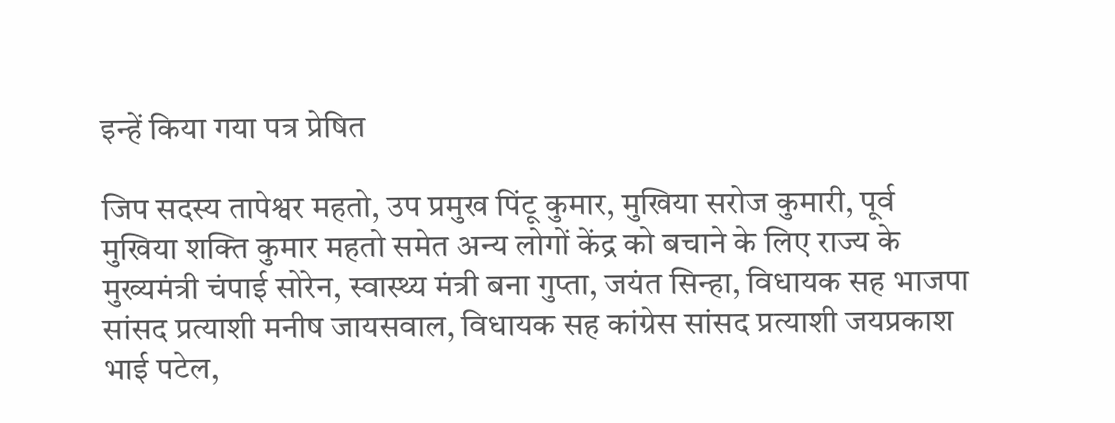इन्हें किया गया पत्र प्रेषित

जिप सदस्य तापेश्वर महतो, उप प्रमुख पिंटू कुमार, मुखिया सरोज कुमारी, पूर्व मुखिया शक्ति कुमार महतो समेत अन्य लोगों केंद्र को बचाने के लिए राज्य के मुख्यमंत्री चंपाई सोरेन, स्वास्थ्य मंत्री बना गुप्ता, जयंत सिन्हा, विधायक सह भाजपा सांसद प्रत्याशी मनीष जायसवाल, विधायक सह कांग्रेस सांसद प्रत्याशी जयप्रकाश भाई पटेल,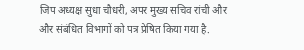जिप अध्यक्ष सुधा चौधरी, अपर मुख्य सचिव रांची और और संबंधित विभागों को पत्र प्रेषित किया गया है.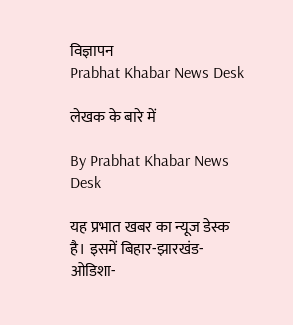विज्ञापन
Prabhat Khabar News Desk

लेखक के बारे में

By Prabhat Khabar News Desk

यह प्रभात खबर का न्यूज डेस्क है। इसमें बिहार-झारखंड-ओडिशा-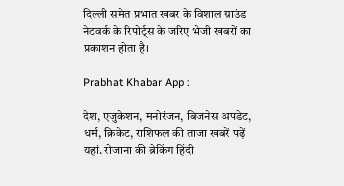दिल्‍ली समेत प्रभात खबर के विशाल ग्राउंड नेटवर्क के रिपोर्ट्स के जरिए भेजी खबरों का प्रकाशन होता है।

Prabhat Khabar App :

देश, एजुकेशन, मनोरंजन, बिजनेस अपडेट, धर्म, क्रिकेट, राशिफल की ताजा खबरें पढ़ें यहां. रोजाना की ब्रेकिंग हिंदी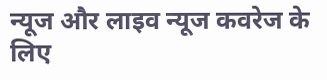न्यूज और लाइव न्यूज कवरेज के लिए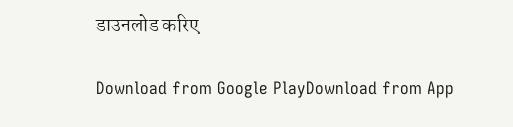डाउनलोड करिए

Download from Google PlayDownload from App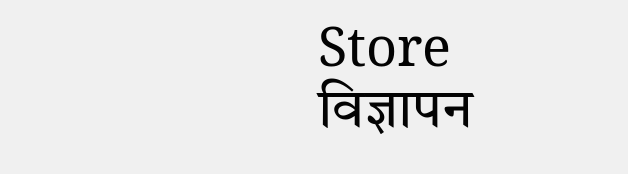Store
विज्ञापन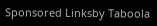Sponsored Linksby Taboola